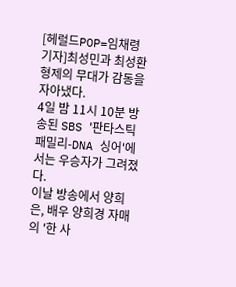[헤럴드POP=임채령 기자]최성민과 최성환 형제의 무대가 감동을 자아냈다.
4일 밤 11시 10분 방송된 SBS '판타스틱 패밀리-DNA 싱어'에서는 우승자가 그려졌다.
이날 방송에서 양희은, 배우 양희경 자매의 '한 사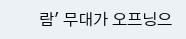람' 무대가 오프닝으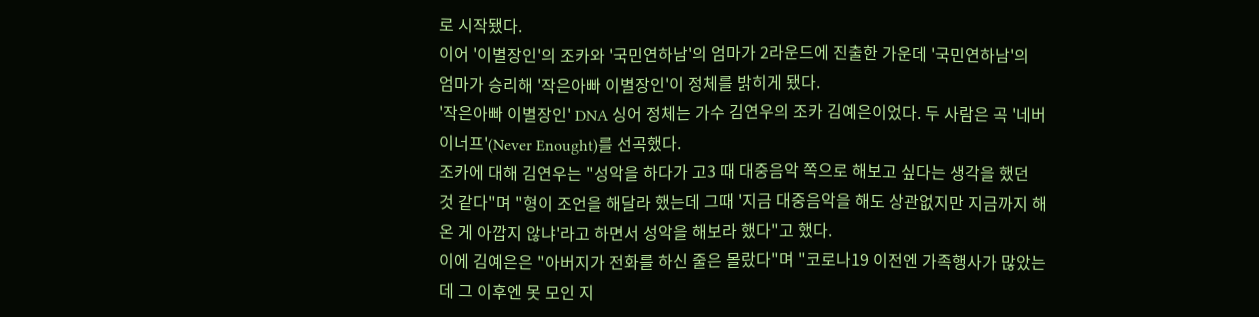로 시작됐다.
이어 '이별장인'의 조카와 '국민연하남'의 엄마가 2라운드에 진출한 가운데 '국민연하남'의 엄마가 승리해 '작은아빠 이별장인'이 정체를 밝히게 됐다.
'작은아빠 이별장인' DNA 싱어 정체는 가수 김연우의 조카 김예은이었다. 두 사람은 곡 '네버 이너프'(Never Enought)를 선곡했다.
조카에 대해 김연우는 "성악을 하다가 고3 때 대중음악 쪽으로 해보고 싶다는 생각을 했던 것 같다"며 "형이 조언을 해달라 했는데 그때 '지금 대중음악을 해도 상관없지만 지금까지 해온 게 아깝지 않냐'라고 하면서 성악을 해보라 했다"고 했다.
이에 김예은은 "아버지가 전화를 하신 줄은 몰랐다"며 "코로나19 이전엔 가족행사가 많았는데 그 이후엔 못 모인 지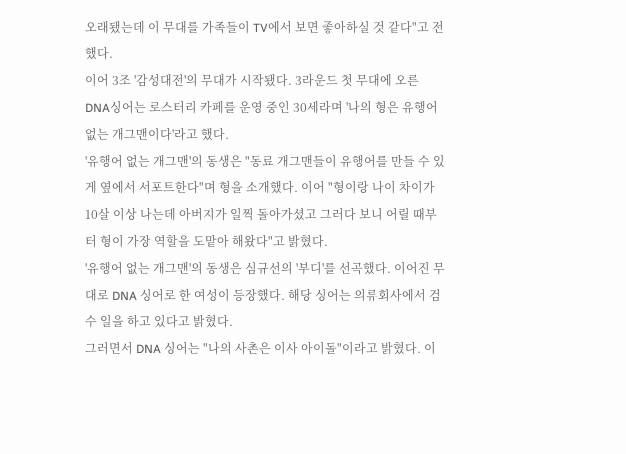오래됐는데 이 무대를 가족들이 TV에서 보면 좋아하실 것 같다"고 전했다.
이어 3조 '감성대전'의 무대가 시작됐다. 3라운드 첫 무대에 오른 DNA싱어는 로스터리 카페를 운영 중인 30세라며 '나의 형은 유행어 없는 개그맨이다'라고 했다.
'유행어 없는 개그맨'의 동생은 "동료 개그맨들이 유행어를 만들 수 있게 옆에서 서포트한다"며 형을 소개했다. 이어 "형이랑 나이 차이가 10살 이상 나는데 아버지가 일찍 돌아가셨고 그러다 보니 어릴 때부터 형이 가장 역할을 도맡아 해왔다"고 밝혔다.
'유행어 없는 개그맨'의 동생은 심규선의 '부디'를 선곡했다. 이어진 무대로 DNA 싱어로 한 여성이 등장했다. 해당 싱어는 의류회사에서 검수 일을 하고 있다고 밝혔다.
그러면서 DNA 싱어는 "나의 사촌은 이사 아이돌"이라고 밝혔다. 이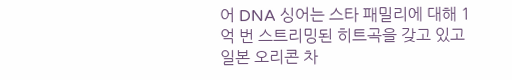어 DNA 싱어는 스타 패밀리에 대해 1억 번 스트리밍된 히트곡을 갖고 있고 일본 오리콘 차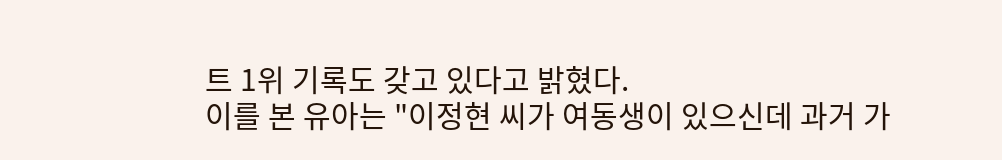트 1위 기록도 갖고 있다고 밝혔다.
이를 본 유아는 "이정현 씨가 여동생이 있으신데 과거 가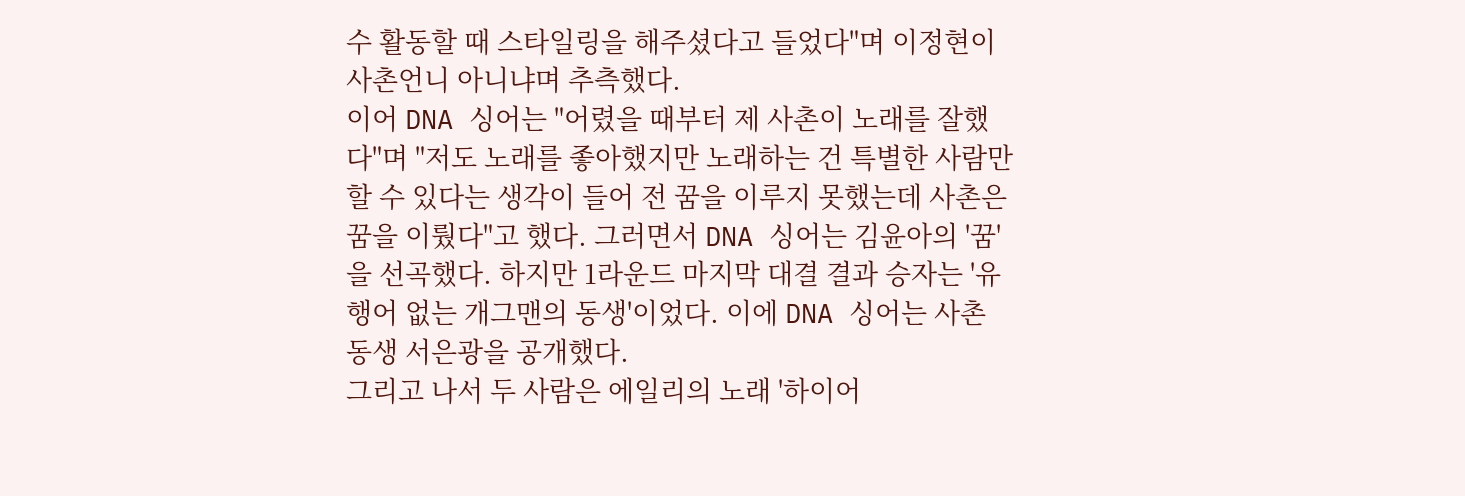수 활동할 때 스타일링을 해주셨다고 들었다"며 이정현이 사촌언니 아니냐며 추측했다.
이어 DNA 싱어는 "어렸을 때부터 제 사촌이 노래를 잘했다"며 "저도 노래를 좋아했지만 노래하는 건 특별한 사람만 할 수 있다는 생각이 들어 전 꿈을 이루지 못했는데 사촌은 꿈을 이뤘다"고 했다. 그러면서 DNA 싱어는 김윤아의 '꿈'을 선곡했다. 하지만 1라운드 마지막 대결 결과 승자는 '유행어 없는 개그맨의 동생'이었다. 이에 DNA 싱어는 사촌 동생 서은광을 공개했다.
그리고 나서 두 사람은 에일리의 노래 '하이어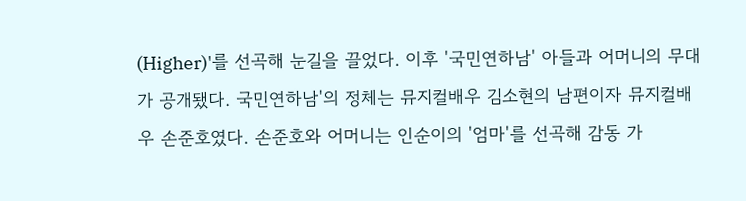(Higher)'를 선곡해 눈길을 끌었다. 이후 '국민연하남' 아들과 어머니의 무대가 공개됐다. 국민연하남'의 정체는 뮤지컬배우 김소현의 남편이자 뮤지컬배우 손준호였다. 손준호와 어머니는 인순이의 '엄마'를 선곡해 감동 가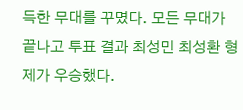득한 무대를 꾸몄다. 모든 무대가 끝나고 투표 결과 최성민 최성환 형제가 우승했다.